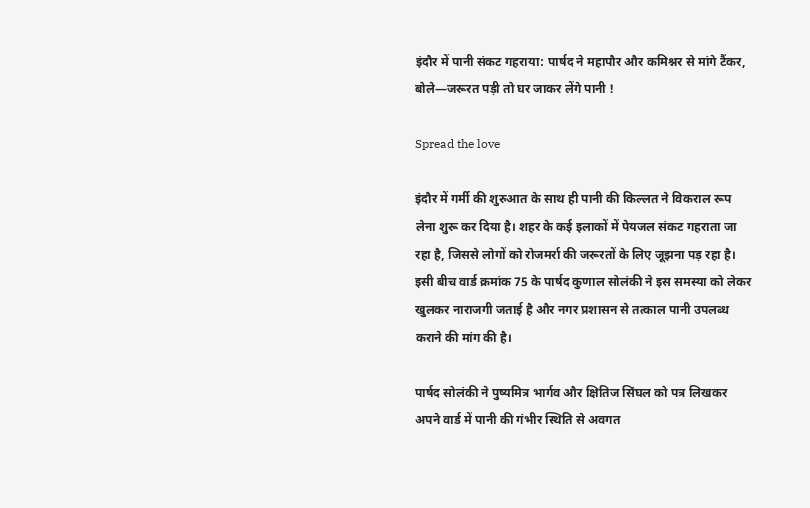इंदौर में पानी संकट गहराया: पार्षद ने महापौर और कमिश्नर से मांगे टैंकर, बोले—जरूरत पड़ी तो घर जाकर लेंगे पानी !

Spread the love

इंदौर में गर्मी की शुरुआत के साथ ही पानी की किल्लत ने विकराल रूप लेना शुरू कर दिया है। शहर के कई इलाकों में पेयजल संकट गहराता जा रहा है, जिससे लोगों को रोजमर्रा की जरूरतों के लिए जूझना पड़ रहा है। इसी बीच वार्ड क्रमांक 75 के पार्षद कुणाल सोलंकी ने इस समस्या को लेकर खुलकर नाराजगी जताई है और नगर प्रशासन से तत्काल पानी उपलब्ध कराने की मांग की है।

पार्षद सोलंकी ने पुष्यमित्र भार्गव और क्षितिज सिंघल को पत्र लिखकर अपने वार्ड में पानी की गंभीर स्थिति से अवगत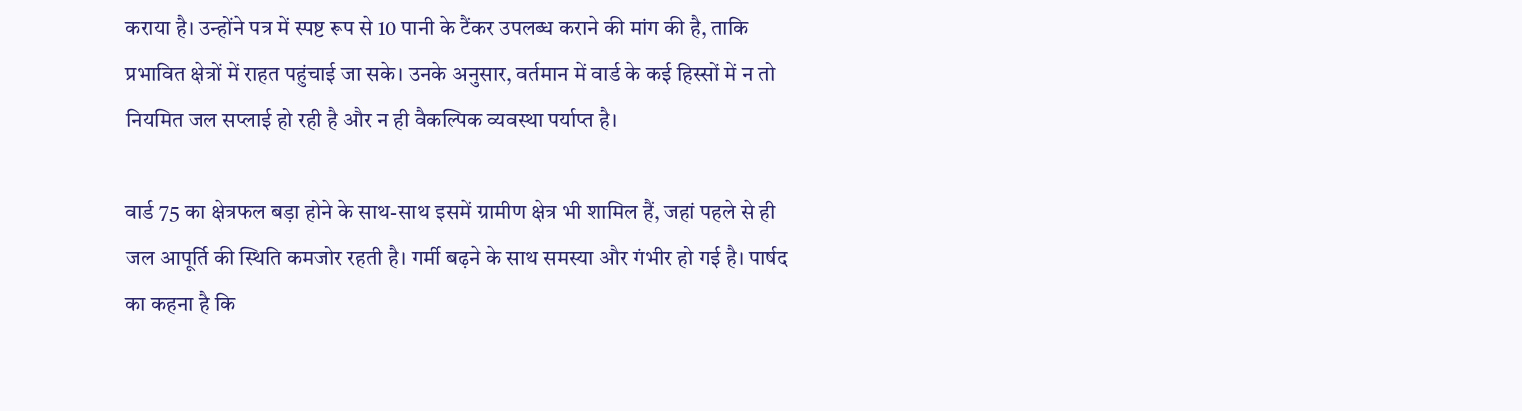कराया है। उन्होंने पत्र में स्पष्ट रूप से 10 पानी के टैंकर उपलब्ध कराने की मांग की है, ताकि प्रभावित क्षेत्रों में राहत पहुंचाई जा सके। उनके अनुसार, वर्तमान में वार्ड के कई हिस्सों में न तो नियमित जल सप्लाई हो रही है और न ही वैकल्पिक व्यवस्था पर्याप्त है।

वार्ड 75 का क्षेत्रफल बड़ा होने के साथ-साथ इसमें ग्रामीण क्षेत्र भी शामिल हैं, जहां पहले से ही जल आपूर्ति की स्थिति कमजोर रहती है। गर्मी बढ़ने के साथ समस्या और गंभीर हो गई है। पार्षद का कहना है कि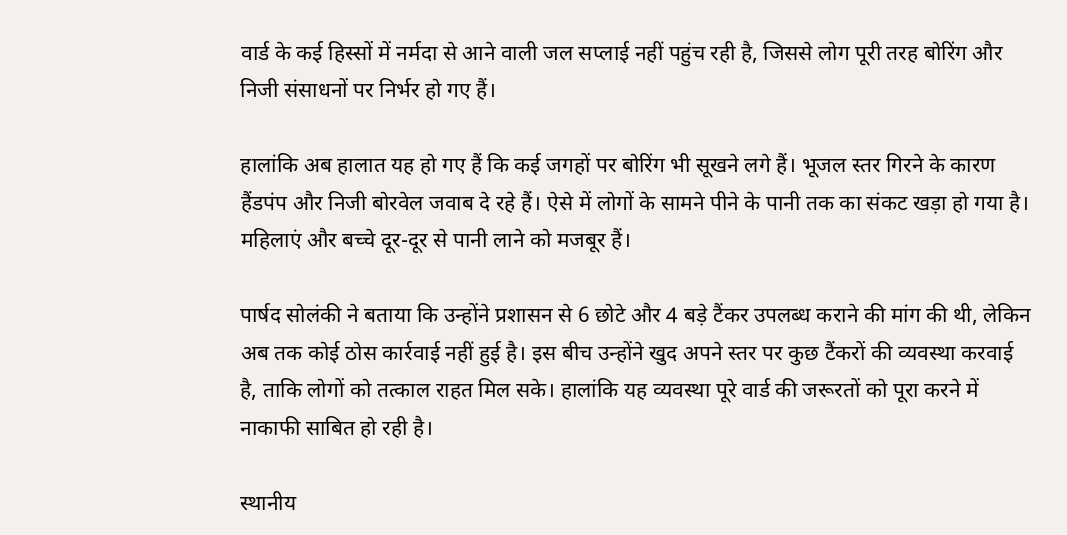वार्ड के कई हिस्सों में नर्मदा से आने वाली जल सप्लाई नहीं पहुंच रही है, जिससे लोग पूरी तरह बोरिंग और निजी संसाधनों पर निर्भर हो गए हैं।

हालांकि अब हालात यह हो गए हैं कि कई जगहों पर बोरिंग भी सूखने लगे हैं। भूजल स्तर गिरने के कारण हैंडपंप और निजी बोरवेल जवाब दे रहे हैं। ऐसे में लोगों के सामने पीने के पानी तक का संकट खड़ा हो गया है। महिलाएं और बच्चे दूर-दूर से पानी लाने को मजबूर हैं।

पार्षद सोलंकी ने बताया कि उन्होंने प्रशासन से 6 छोटे और 4 बड़े टैंकर उपलब्ध कराने की मांग की थी, लेकिन अब तक कोई ठोस कार्रवाई नहीं हुई है। इस बीच उन्होंने खुद अपने स्तर पर कुछ टैंकरों की व्यवस्था करवाई है, ताकि लोगों को तत्काल राहत मिल सके। हालांकि यह व्यवस्था पूरे वार्ड की जरूरतों को पूरा करने में नाकाफी साबित हो रही है।

स्थानीय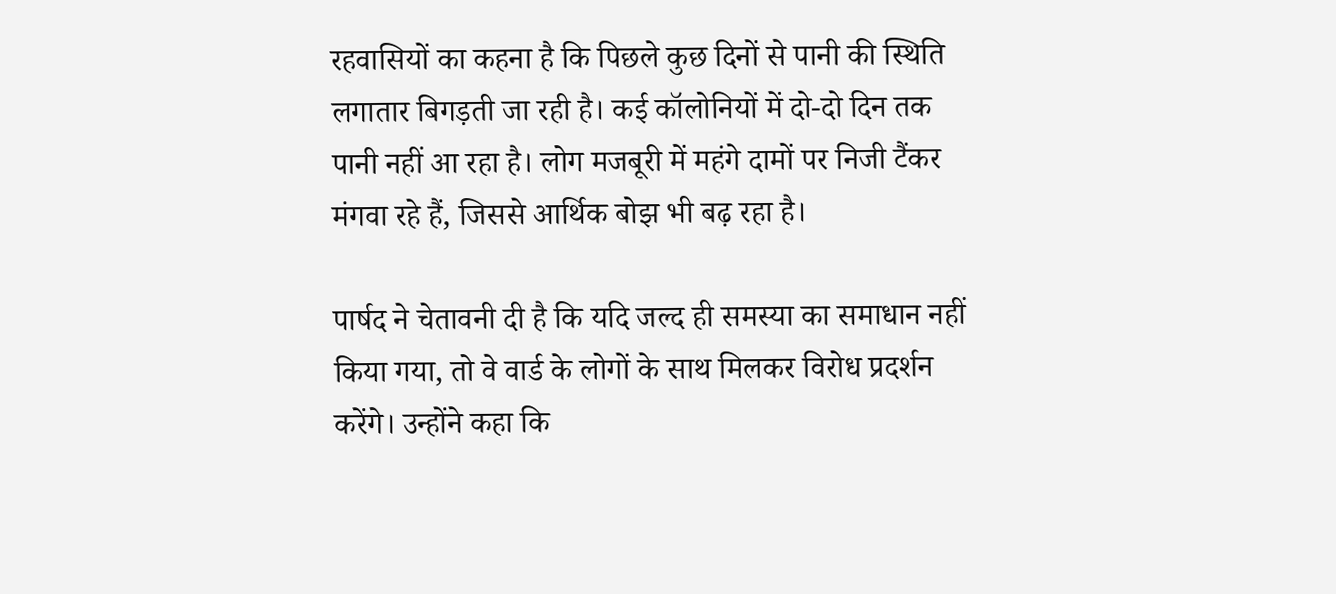रहवासियों का कहना है कि पिछले कुछ दिनों से पानी की स्थिति लगातार बिगड़ती जा रही है। कई कॉलोनियों में दो-दो दिन तक पानी नहीं आ रहा है। लोग मजबूरी में महंगे दामों पर निजी टैंकर मंगवा रहे हैं, जिससे आर्थिक बोझ भी बढ़ रहा है।

पार्षद ने चेतावनी दी है कि यदि जल्द ही समस्या का समाधान नहीं किया गया, तो वे वार्ड के लोगों के साथ मिलकर विरोध प्रदर्शन करेंगे। उन्होंने कहा कि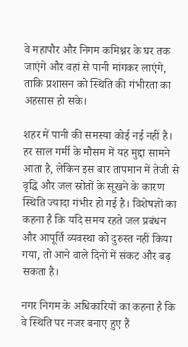वे महापौर और निगम कमिश्नर के घर तक जाएंगे और वहां से पानी मांगकर लाएंगे, ताकि प्रशासन को स्थिति की गंभीरता का अहसास हो सके।

शहर में पानी की समस्या कोई नई नहीं है। हर साल गर्मी के मौसम में यह मुद्दा सामने आता है, लेकिन इस बार तापमान में तेजी से वृद्धि और जल स्रोतों के सूखने के कारण स्थिति ज्यादा गंभीर हो गई है। विशेषज्ञों का कहना है कि यदि समय रहते जल प्रबंधन और आपूर्ति व्यवस्था को दुरुस्त नहीं किया गया, तो आने वाले दिनों में संकट और बढ़ सकता है।

नगर निगम के अधिकारियों का कहना है कि वे स्थिति पर नजर बनाए हुए हैं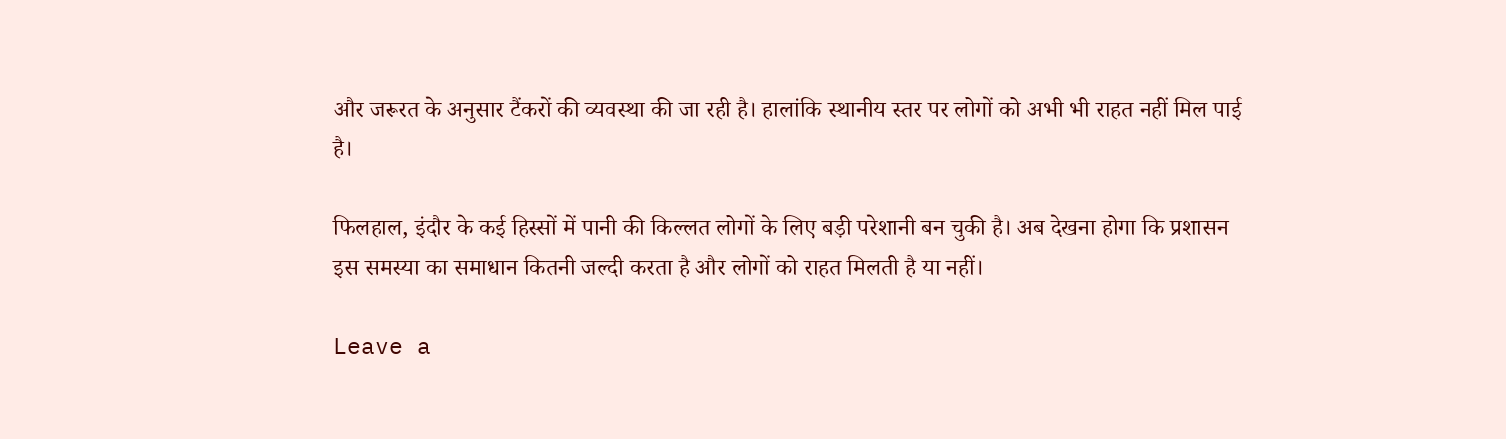और जरूरत के अनुसार टैंकरों की व्यवस्था की जा रही है। हालांकि स्थानीय स्तर पर लोगों को अभी भी राहत नहीं मिल पाई है।

फिलहाल, इंदौर के कई हिस्सों में पानी की किल्लत लोगों के लिए बड़ी परेशानी बन चुकी है। अब देखना होगा कि प्रशासन इस समस्या का समाधान कितनी जल्दी करता है और लोगों को राहत मिलती है या नहीं।

Leave a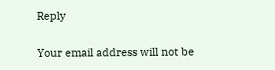Reply

Your email address will not be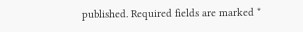published. Required fields are marked *